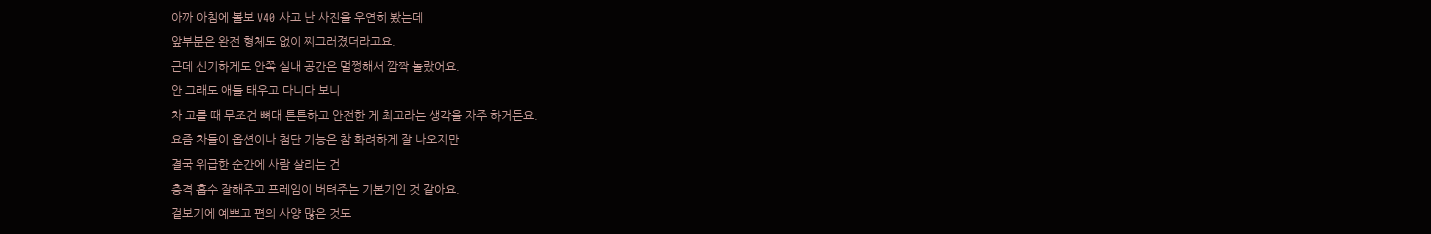아까 아침에 볼보 V40 사고 난 사진을 우연히 봤는데
앞부분은 완전 형체도 없이 찌그러졌더라고요.
근데 신기하게도 안쪽 실내 공간은 멀쩡해서 깜짝 놀랐어요.
안 그래도 애들 태우고 다니다 보니
차 고를 때 무조건 뼈대 튼튼하고 안전한 게 최고라는 생각을 자주 하거든요.
요즘 차들이 옵션이나 첨단 기능은 참 화려하게 잘 나오지만
결국 위급한 순간에 사람 살리는 건
충격 흡수 잘해주고 프레임이 버텨주는 기본기인 것 같아요.
겉보기에 예쁘고 편의 사양 많은 것도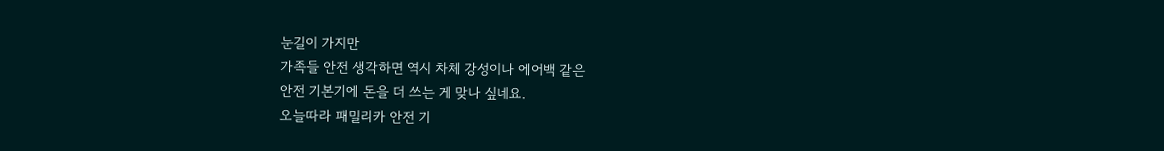눈길이 가지만
가족들 안전 생각하면 역시 차체 강성이나 에어백 같은
안전 기본기에 돈을 더 쓰는 게 맞나 싶네요.
오늘따라 패밀리카 안전 기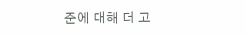준에 대해 더 고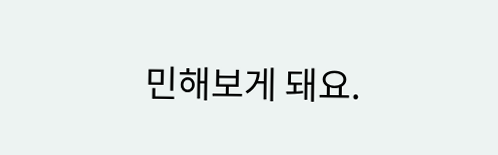민해보게 돼요.